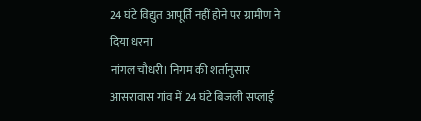24 घंटे विद्युत आपूर्ति नहीं होने पर ग्रामीण ने दिया धरना
नांगल चौधरी। निगम की शर्तानुसार आसरावास गांव में 24 घंटे बिजली सप्लाई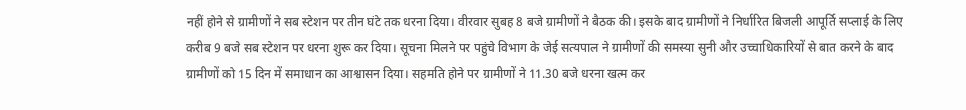नहीं होने से ग्रामीणों ने सब स्टेशन पर तीन घंटे तक धरना दिया। वीरवार सुबह 8 बजे ग्रामीणों ने बैठक की। इसके बाद ग्रामीणों ने निर्धारित बिजली आपूर्ति सप्लाई के लिए करीब 9 बजे सब स्टेशन पर धरना शुरू कर दिया। सूचना मिलने पर पहुंचे विभाग के जेई सत्यपाल ने ग्रामीणों की समस्या सुनी और उच्चाधिकारियों से बात करने के बाद ग्रामीणों को 15 दिन में समाधान का आश्वासन दिया। सहमति होने पर ग्रामीणों ने 11.30 बजे धरना खत्म कर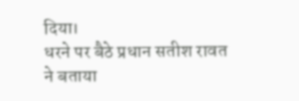दिया।
धरने पर बैठे प्रधान सतीश रावत ने बताया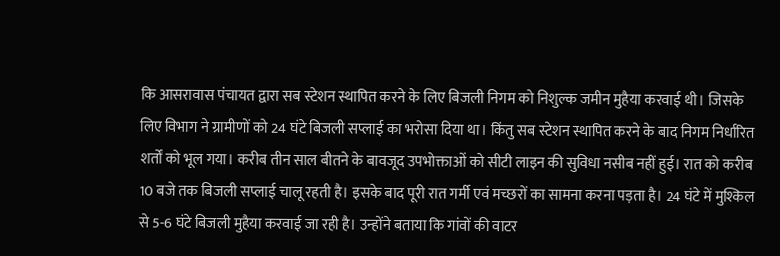कि आसरावास पंचायत द्वारा सब स्टेशन स्थापित करने के लिए बिजली निगम को निशुल्क जमीन मुहैया करवाई थी। जिसके लिए विभाग ने ग्रामीणों को 24 घंटे बिजली सप्लाई का भरोसा दिया था। किंतु सब स्टेशन स्थापित करने के बाद निगम निर्धारित शर्तों को भूल गया। करीब तीन साल बीतने के बावजूद उपभोक्ताओं को सीटी लाइन की सुविधा नसीब नहीं हुई। रात को करीब 10 बजे तक बिजली सप्लाई चालू रहती है। इसके बाद पूरी रात गर्मी एवं मच्छरों का सामना करना पड़ता है। 24 घंटे में मुश्किल से 5-6 घंटे बिजली मुहैया करवाई जा रही है। उन्होंने बताया कि गांवों की वाटर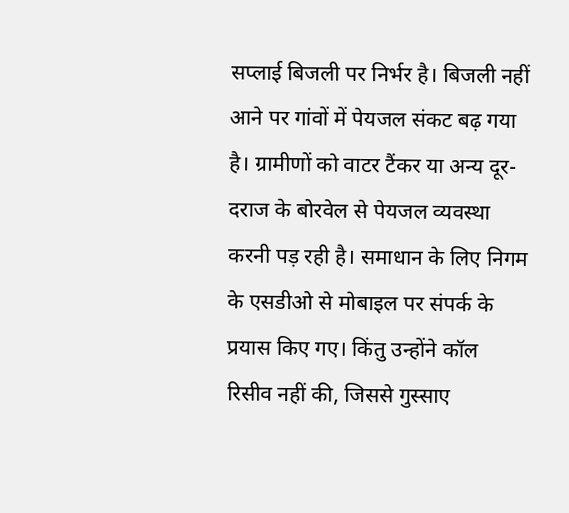सप्लाई बिजली पर निर्भर है। बिजली नहीं आने पर गांवों में पेयजल संकट बढ़ गया है। ग्रामीणों को वाटर टैंकर या अन्य दूर-दराज के बोरवेल से पेयजल व्यवस्था करनी पड़ रही है। समाधान के लिए निगम के एसडीओ से मोबाइल पर संपर्क के प्रयास किए गए। किंतु उन्होंने कॉल रिसीव नहीं की, जिससे गुस्साए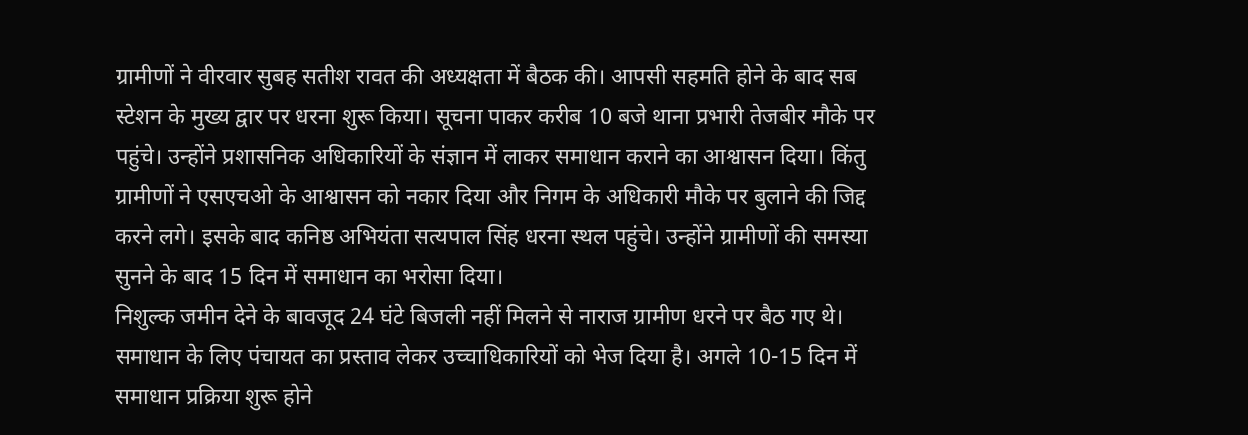ग्रामीणों ने वीरवार सुबह सतीश रावत की अध्यक्षता में बैठक की। आपसी सहमति होने के बाद सब स्टेशन के मुख्य द्वार पर धरना शुरू किया। सूचना पाकर करीब 10 बजे थाना प्रभारी तेजबीर मौके पर पहुंचे। उन्होंने प्रशासनिक अधिकारियों के संज्ञान में लाकर समाधान कराने का आश्वासन दिया। किंतु ग्रामीणों ने एसएचओ के आश्वासन को नकार दिया और निगम के अधिकारी मौके पर बुलाने की जिद्द करने लगे। इसके बाद कनिष्ठ अभियंता सत्यपाल सिंह धरना स्थल पहुंचे। उन्होंने ग्रामीणों की समस्या सुनने के बाद 15 दिन में समाधान का भरोसा दिया।
निशुल्क जमीन देने के बावजूद 24 घंटे बिजली नहीं मिलने से नाराज ग्रामीण धरने पर बैठ गए थे। समाधान के लिए पंचायत का प्रस्ताव लेकर उच्चाधिकारियों को भेज दिया है। अगले 10-15 दिन में समाधान प्रक्रिया शुरू होने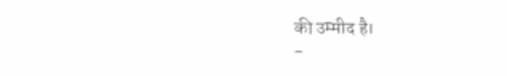की उम्मीद है।
-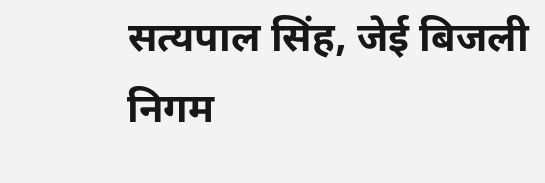सत्यपाल सिंह, जेई बिजली निगम